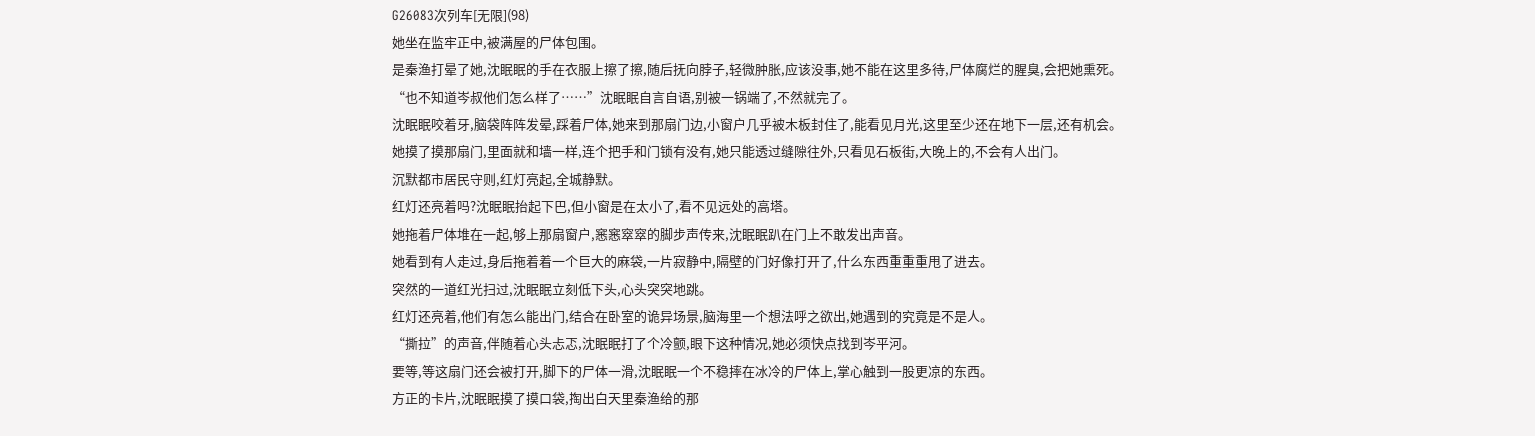G26083次列车[无限](98)
她坐在监牢正中,被满屋的尸体包围。
是秦渔打晕了她,沈眠眠的手在衣服上擦了擦,随后抚向脖子,轻微肿胀,应该没事,她不能在这里多待,尸体腐烂的腥臭,会把她熏死。
“也不知道岑叔他们怎么样了……”沈眠眠自言自语,别被一锅端了,不然就完了。
沈眠眠咬着牙,脑袋阵阵发晕,踩着尸体,她来到那扇门边,小窗户几乎被木板封住了,能看见月光,这里至少还在地下一层,还有机会。
她摸了摸那扇门,里面就和墙一样,连个把手和门锁有没有,她只能透过缝隙往外,只看见石板街,大晚上的,不会有人出门。
沉默都市居民守则,红灯亮起,全城静默。
红灯还亮着吗?沈眠眠抬起下巴,但小窗是在太小了,看不见远处的高塔。
她拖着尸体堆在一起,够上那扇窗户,窸窸窣窣的脚步声传来,沈眠眠趴在门上不敢发出声音。
她看到有人走过,身后拖着着一个巨大的麻袋,一片寂静中,隔壁的门好像打开了,什么东西重重重甩了进去。
突然的一道红光扫过,沈眠眠立刻低下头,心头突突地跳。
红灯还亮着,他们有怎么能出门,结合在卧室的诡异场景,脑海里一个想法呼之欲出,她遇到的究竟是不是人。
“撕拉”的声音,伴随着心头忐忑,沈眠眠打了个冷颤,眼下这种情况,她必须快点找到岑平河。
要等,等这扇门还会被打开,脚下的尸体一滑,沈眠眠一个不稳摔在冰冷的尸体上,掌心触到一股更凉的东西。
方正的卡片,沈眠眠摸了摸口袋,掏出白天里秦渔给的那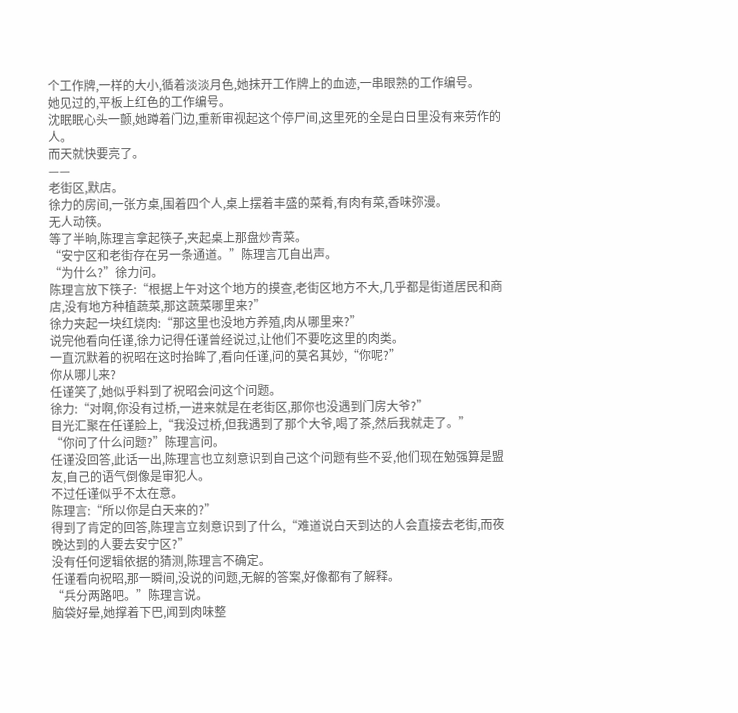个工作牌,一样的大小,循着淡淡月色,她抹开工作牌上的血迹,一串眼熟的工作编号。
她见过的,平板上红色的工作编号。
沈眠眠心头一颤,她蹲着门边,重新审视起这个停尸间,这里死的全是白日里没有来劳作的人。
而天就快要亮了。
——
老街区,默店。
徐力的房间,一张方桌,围着四个人,桌上摆着丰盛的菜肴,有肉有菜,香味弥漫。
无人动筷。
等了半晌,陈理言拿起筷子,夹起桌上那盘炒青菜。
“安宁区和老街存在另一条通道。”陈理言兀自出声。
“为什么?”徐力问。
陈理言放下筷子:“根据上午对这个地方的摸查,老街区地方不大,几乎都是街道居民和商店,没有地方种植蔬菜,那这蔬菜哪里来?”
徐力夹起一块红烧肉:“那这里也没地方养殖,肉从哪里来?”
说完他看向任谨,徐力记得任谨曾经说过,让他们不要吃这里的肉类。
一直沉默着的祝昭在这时抬眸了,看向任谨,问的莫名其妙,“你呢?”
你从哪儿来?
任谨笑了,她似乎料到了祝昭会问这个问题。
徐力:“对啊,你没有过桥,一进来就是在老街区,那你也没遇到门房大爷?”
目光汇聚在任谨脸上,“我没过桥,但我遇到了那个大爷,喝了茶,然后我就走了。”
“你问了什么问题?”陈理言问。
任谨没回答,此话一出,陈理言也立刻意识到自己这个问题有些不妥,他们现在勉强算是盟友,自己的语气倒像是审犯人。
不过任谨似乎不太在意。
陈理言:“所以你是白天来的?”
得到了肯定的回答,陈理言立刻意识到了什么,“难道说白天到达的人会直接去老街,而夜晚达到的人要去安宁区?”
没有任何逻辑依据的猜测,陈理言不确定。
任谨看向祝昭,那一瞬间,没说的问题,无解的答案,好像都有了解释。
“兵分两路吧。”陈理言说。
脑袋好晕,她撑着下巴,闻到肉味整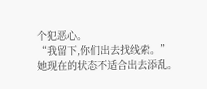个犯恶心。
“我留下,你们出去找线索。”
她现在的状态不适合出去添乱。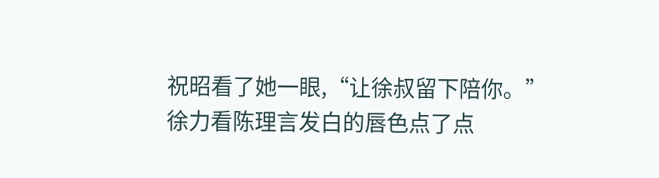祝昭看了她一眼,“让徐叔留下陪你。”
徐力看陈理言发白的唇色点了点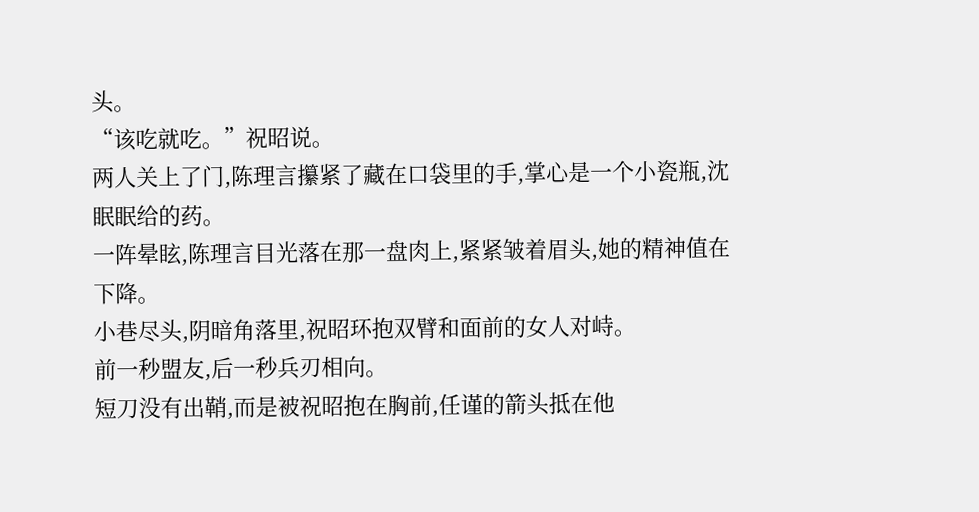头。
“该吃就吃。”祝昭说。
两人关上了门,陈理言攥紧了藏在口袋里的手,掌心是一个小瓷瓶,沈眠眠给的药。
一阵晕眩,陈理言目光落在那一盘肉上,紧紧皱着眉头,她的精神值在下降。
小巷尽头,阴暗角落里,祝昭环抱双臂和面前的女人对峙。
前一秒盟友,后一秒兵刃相向。
短刀没有出鞘,而是被祝昭抱在胸前,任谨的箭头抵在他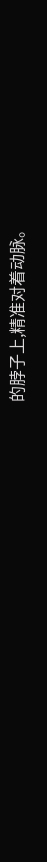的脖子上,精准对着动脉。